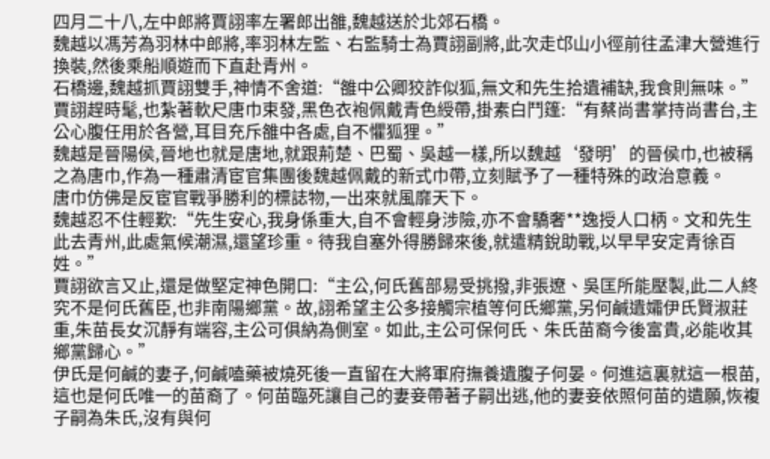四月二十八,左中郎將賈詡率左署郎出雒,魏越送於北郊石橋。
魏越以馮芳為羽林中郎將,率羽林左監、右監騎士為賈詡副將,此次走邙山小徑前往孟津大營進行換裝,然後乘船順遊而下直赴青州。
石橋邊,魏越抓賈詡雙手,神情不舍道:“雒中公卿狡詐似狐,無文和先生拾遺補缺,我食則無味。”
賈詡趕時髦,也紮著軟尺唐巾束發,黑色衣袍佩戴青色綬帶,掛素白鬥篷:“有蔡尚書掌持尚書台,主公心腹任用於各營,耳目充斥雒中各處,自不懼狐狸。”
魏越是晉陽侯,晉地也就是唐地,就跟荊楚、巴蜀、吳越一樣,所以魏越‘發明’的晉侯巾,也被稱之為唐巾,作為一種肅清宦官集團後魏越佩戴的新式巾帶,立刻賦予了一種特殊的政治意義。
唐巾仿佛是反宦官戰爭勝利的標誌物,一出來就風靡天下。
魏越忍不住輕歎:“先生安心,我身係重大,自不會輕身涉險,亦不會驕奢**逸授人口柄。文和先生此去青州,此處氣候潮濕,還望珍重。待我自塞外得勝歸來後,就遣精銳助戰,以早早安定青徐百姓。”
賈詡欲言又止,還是做堅定神色開口:“主公,何氏舊部易受挑撥,非張遼、吳匡所能壓製,此二人終究不是何氏舊臣,也非南陽鄉黨。故,詡希望主公多接觸宗植等何氏鄉黨,另何鹹遺孀伊氏賢淑莊重,朱苗長女沉靜有端容,主公可俱納為側室。如此,主公可保何氏、朱氏苗裔今後富貴,必能收其鄉黨歸心。”
伊氏是何鹹的妻子,何鹹嗑藥被燒死後一直留在大將軍府撫養遺腹子何晏。何進這裏就這一根苗,這也是何氏唯一的苗裔了。何苗臨死讓自己的妻妾帶著子嗣出逃,他的妻妾依照何苗的遺願,恢複子嗣為朱氏,沒有與何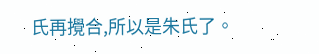氏再攪合,所以是朱氏了。